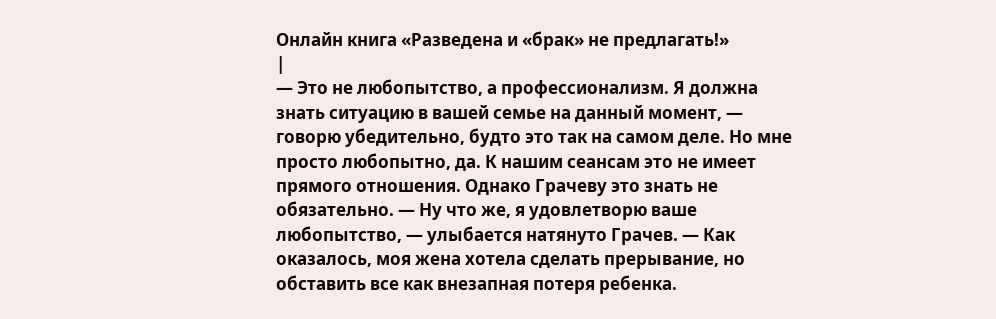Онлайн книга «Разведена и «брак» не предлагать!»
|
— Это не любопытство, а профессионализм. Я должна знать ситуацию в вашей семье на данный момент, — говорю убедительно, будто это так на самом деле. Но мне просто любопытно, да. К нашим сеансам это не имеет прямого отношения. Однако Грачеву это знать не обязательно. — Ну что же, я удовлетворю ваше любопытство, — улыбается натянуто Грачев. — Как оказалось, моя жена хотела сделать прерывание, но обставить все как внезапная потеря ребенка.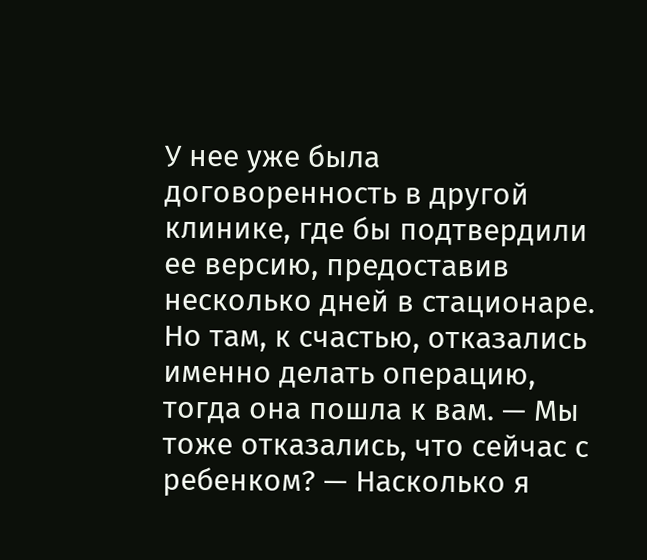У нее уже была договоренность в другой клинике, где бы подтвердили ее версию, предоставив несколько дней в стационаре. Но там, к счастью, отказались именно делать операцию, тогда она пошла к вам. — Мы тоже отказались, что сейчас с ребенком? — Насколько я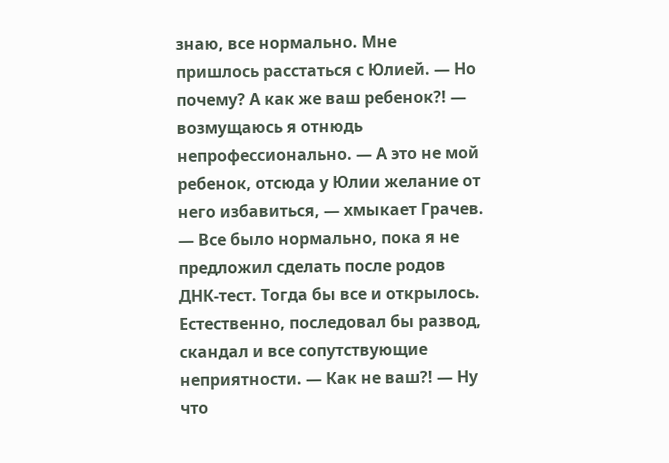знаю, все нормально. Мне пришлось расстаться с Юлией. — Но почему? А как же ваш ребенок?! — возмущаюсь я отнюдь непрофессионально. — А это не мой ребенок, отсюда у Юлии желание от него избавиться, — хмыкает Грачев. — Все было нормально, пока я не предложил сделать после родов ДНК-тест. Тогда бы все и открылось. Естественно, последовал бы развод, скандал и все сопутствующие неприятности. — Как не ваш?! — Ну что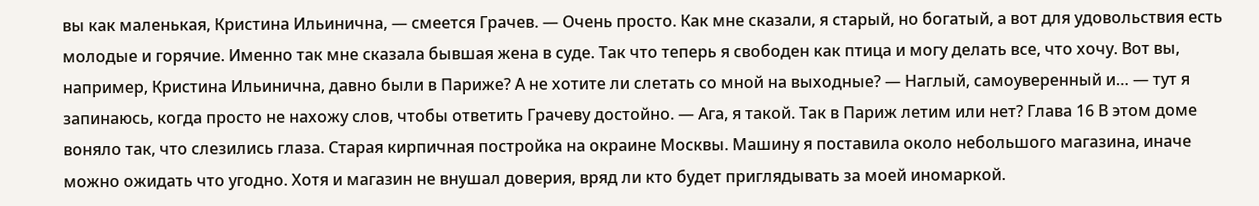вы как маленькая, Кристина Ильинична, — смеется Грачев. — Очень просто. Как мне сказали, я старый, но богатый, а вот для удовольствия есть молодые и горячие. Именно так мне сказала бывшая жена в суде. Так что теперь я свободен как птица и могу делать все, что хочу. Вот вы, например, Кристина Ильинична, давно были в Париже? А не хотите ли слетать со мной на выходные? — Наглый, самоуверенный и… — тут я запинаюсь, когда просто не нахожу слов, чтобы ответить Грачеву достойно. — Ага, я такой. Так в Париж летим или нет? Глава 16 В этом доме воняло так, что слезились глаза. Старая кирпичная постройка на окраине Москвы. Машину я поставила около небольшого магазина, иначе можно ожидать что угодно. Хотя и магазин не внушал доверия, вряд ли кто будет приглядывать за моей иномаркой.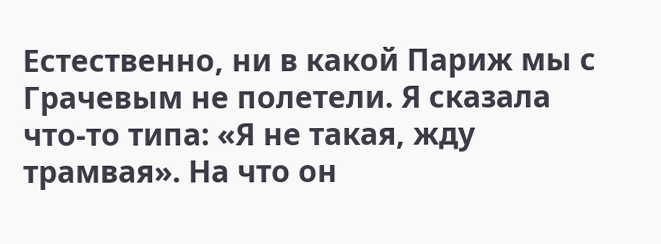Естественно, ни в какой Париж мы с Грачевым не полетели. Я сказала что-то типа: «Я не такая, жду трамвая». На что он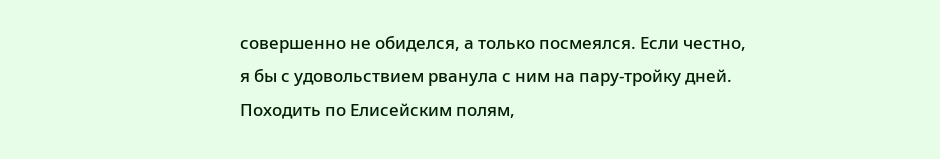совершенно не обиделся, а только посмеялся. Если честно, я бы с удовольствием рванула с ним на пару-тройку дней. Походить по Елисейским полям,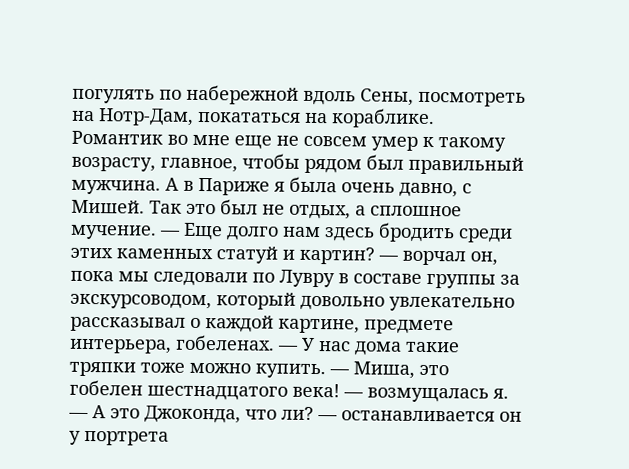погулять по набережной вдоль Сены, посмотреть на Нотр-Дам, покататься на кораблике. Романтик во мне еще не совсем умер к такому возрасту, главное, чтобы рядом был правильный мужчина. А в Париже я была очень давно, с Мишей. Так это был не отдых, а сплошное мучение. — Еще долго нам здесь бродить среди этих каменных статуй и картин? — ворчал он, пока мы следовали по Лувру в составе группы за экскурсоводом, который довольно увлекательно рассказывал о каждой картине, предмете интерьера, гобеленах. — У нас дома такие тряпки тоже можно купить. — Миша, это гобелен шестнадцатого века! — возмущалась я. — А это Джоконда, что ли? — останавливается он у портрета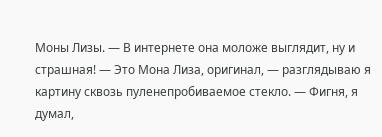Моны Лизы. — В интернете она моложе выглядит, ну и страшная! — Это Мона Лиза, оригинал, — разглядываю я картину сквозь пуленепробиваемое стекло. — Фигня, я думал,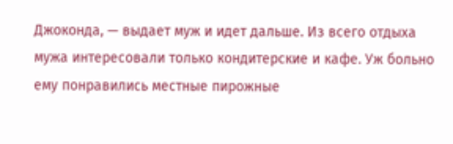Джоконда, — выдает муж и идет дальше. Из всего отдыха мужа интересовали только кондитерские и кафе. Уж больно ему понравились местные пирожные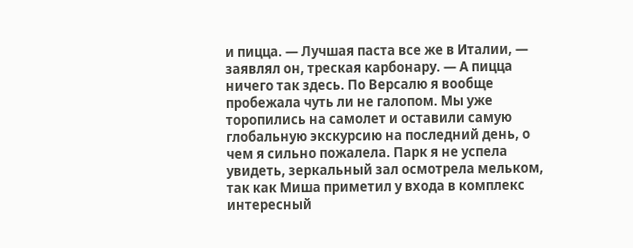и пицца. — Лучшая паста все же в Италии, — заявлял он, треская карбонару. — А пицца ничего так здесь. По Версалю я вообще пробежала чуть ли не галопом. Мы уже торопились на самолет и оставили самую глобальную экскурсию на последний день, о чем я сильно пожалела. Парк я не успела увидеть, зеркальный зал осмотрела мельком, так как Миша приметил у входа в комплекс интересный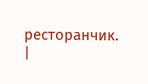ресторанчик. |